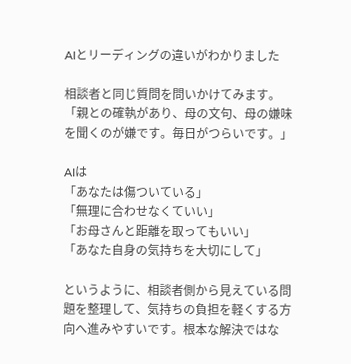AIとリーディングの違いがわかりました

相談者と同じ質問を問いかけてみます。
「親との確執があり、母の文句、母の嫌味を聞くのが嫌です。毎日がつらいです。」

AIは
「あなたは傷ついている」
「無理に合わせなくていい」
「お母さんと距離を取ってもいい」
「あなた自身の気持ちを大切にして」

というように、相談者側から見えている問題を整理して、気持ちの負担を軽くする方向へ進みやすいです。根本な解決ではな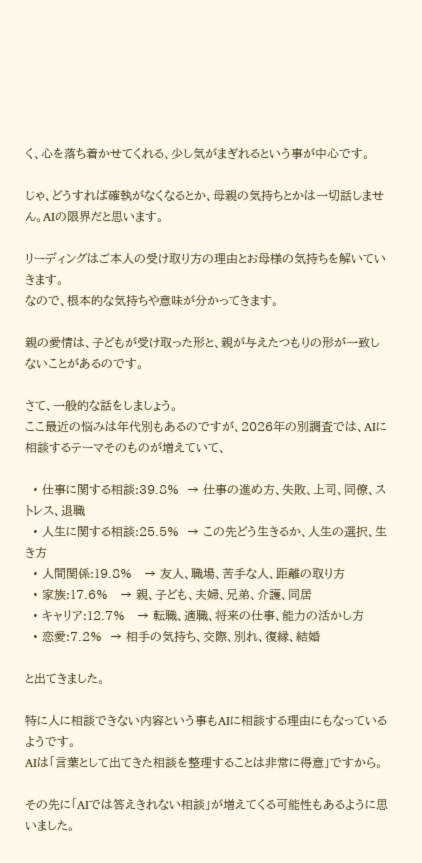く、心を落ち着かせてくれる、少し気がまぎれるという事が中心です。

じゃ、どうすれば確執がなくなるとか、母親の気持ちとかは一切話しません。AIの限界だと思います。

リーディングはご本人の受け取り方の理由とお母様の気持ちを解いていきます。
なので、根本的な気持ちや意味が分かってきます。

親の愛情は、子どもが受け取った形と、親が与えたつもりの形が一致しないことがあるのです。

さて、一般的な話をしましょう。
ここ最近の悩みは年代別もあるのですが、2026年の別調査では、AIに相談するテーマそのものが増えていて、

  • 仕事に関する相談:39.8%  → 仕事の進め方、失敗、上司、同僚、ストレス、退職
  • 人生に関する相談:25.5%  → この先どう生きるか、人生の選択、生き方
  • 人間関係:19.8%   → 友人、職場、苦手な人、距離の取り方
  • 家族:17.6%   → 親、子ども、夫婦、兄弟、介護、同居
  • キャリア:12.7%   → 転職、適職、将来の仕事、能力の活かし方
  • 恋愛:7.2%  → 相手の気持ち、交際、別れ、復縁、結婚

と出てきました。

特に人に相談できない内容という事もAIに相談する理由にもなっているようです。
AIは「言葉として出てきた相談を整理することは非常に得意」ですから。

その先に「AIでは答えきれない相談」が増えてくる可能性もあるように思いました。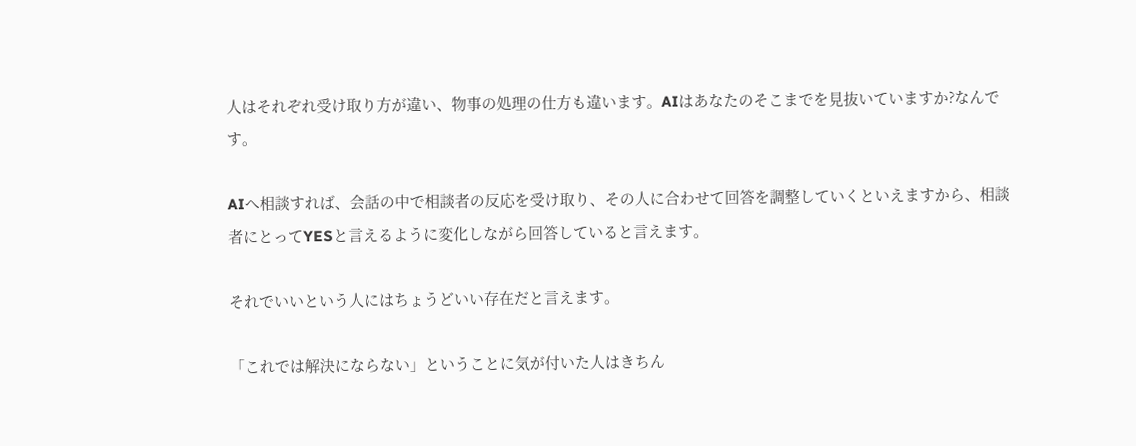人はそれぞれ受け取り方が違い、物事の処理の仕方も違います。AIはあなたのそこまでを見抜いていますか?なんです。

AIへ相談すれば、会話の中で相談者の反応を受け取り、その人に合わせて回答を調整していくといえますから、相談者にとってYESと言えるように変化しながら回答していると言えます。

それでいいという人にはちょうどいい存在だと言えます。

「これでは解決にならない」ということに気が付いた人はきちん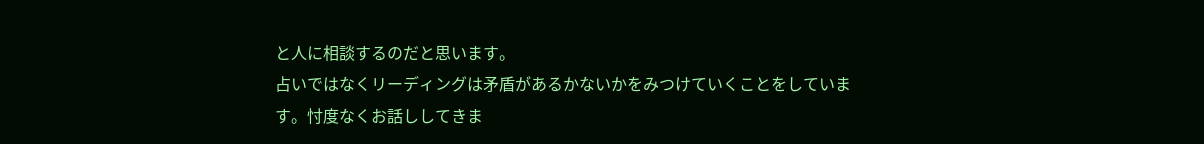と人に相談するのだと思います。
占いではなくリーディングは矛盾があるかないかをみつけていくことをしています。忖度なくお話ししてきま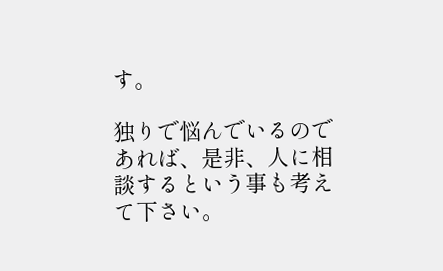す。

独りで悩んでいるのであれば、是非、人に相談するという事も考えて下さい。